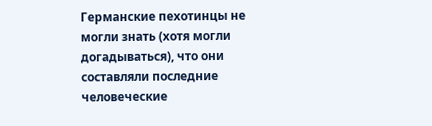Германские пехотинцы не могли знать (хотя могли догадываться), что они составляли последние человеческие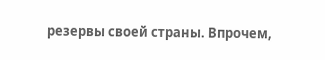резервы своей страны. Впрочем,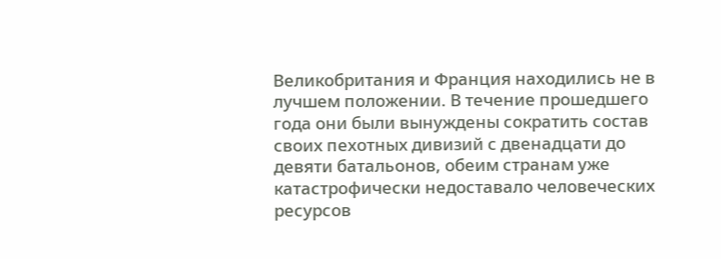Великобритания и Франция находились не в лучшем положении. В течение прошедшего года они были вынуждены сократить состав своих пехотных дивизий с двенадцати до девяти батальонов, обеим странам уже катастрофически недоставало человеческих ресурсов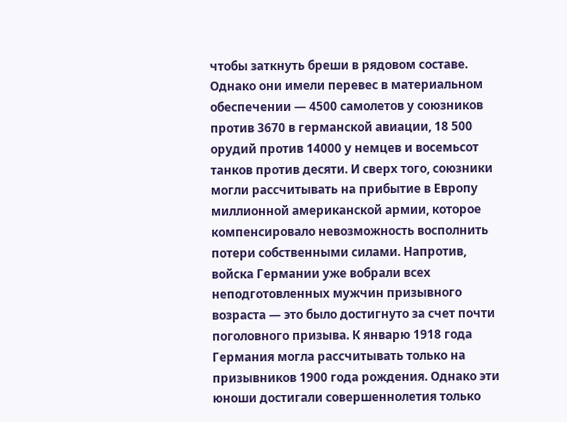чтобы заткнуть бреши в рядовом составе. Однако они имели перевес в материальном обеспечении — 4500 самолетов у союзников против 3670 в германской авиации, 18 500 орудий против 14000 у немцев и восемьсот танков против десяти. И сверх того, союзники могли рассчитывать на прибытие в Европу миллионной американской армии, которое компенсировало невозможность восполнить потери собственными силами. Напротив, войска Германии уже вобрали всех неподготовленных мужчин призывного возраста — это было достигнуто за счет почти поголовного призыва. К январю 1918 года Германия могла рассчитывать только на призывников 1900 года рождения. Однако эти юноши достигали совершеннолетия только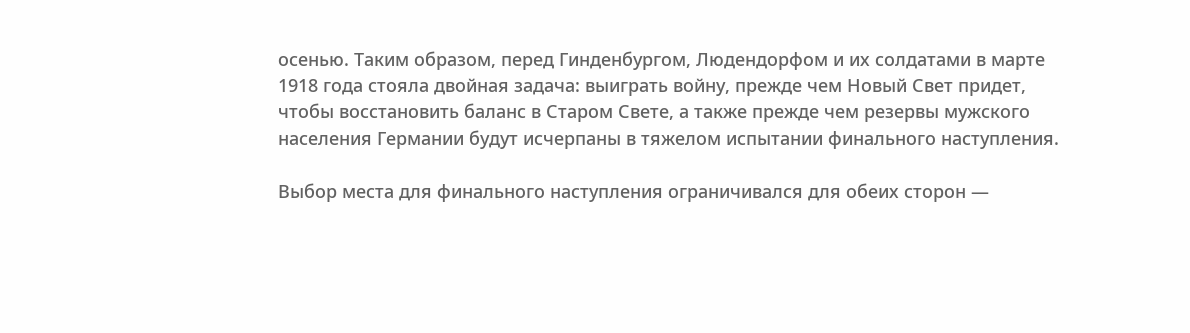осенью. Таким образом, перед Гинденбургом, Людендорфом и их солдатами в марте 1918 года стояла двойная задача: выиграть войну, прежде чем Новый Свет придет, чтобы восстановить баланс в Старом Свете, а также прежде чем резервы мужского населения Германии будут исчерпаны в тяжелом испытании финального наступления.

Выбор места для финального наступления ограничивался для обеих сторон —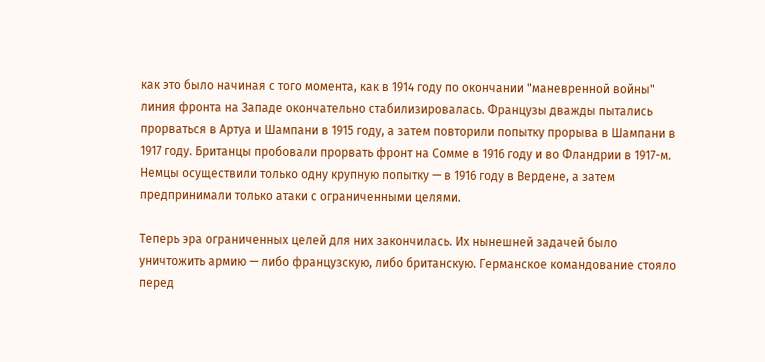как это было начиная с того момента, как в 1914 году по окончании "маневренной войны" линия фронта на Западе окончательно стабилизировалась. Французы дважды пытались прорваться в Артуа и Шампани в 1915 году, а затем повторили попытку прорыва в Шампани в 1917 году. Британцы пробовали прорвать фронт на Сомме в 1916 году и во Фландрии в 1917-м. Немцы осуществили только одну крупную попытку — в 1916 году в Вердене, а затем предпринимали только атаки с ограниченными целями.

Теперь эра ограниченных целей для них закончилась. Их нынешней задачей было уничтожить армию — либо французскую, либо британскую. Германское командование стояло перед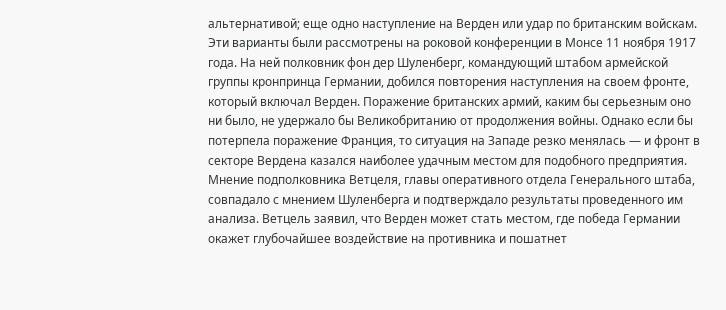альтернативой; еще одно наступление на Верден или удар по британским войскам. Эти варианты были рассмотрены на роковой конференции в Монсе 11 ноября 1917 года. На ней полковник фон дер Шуленберг, командующий штабом армейской группы кронпринца Германии, добился повторения наступления на своем фронте, который включал Верден. Поражение британских армий, каким бы серьезным оно ни было, не удержало бы Великобританию от продолжения войны. Однако если бы потерпела поражение Франция, то ситуация на Западе резко менялась — и фронт в секторе Вердена казался наиболее удачным местом для подобного предприятия. Мнение подполковника Ветцеля, главы оперативного отдела Генерального штаба, совпадало с мнением Шуленберга и подтверждало результаты проведенного им анализа. Ветцель заявил, что Верден может стать местом, где победа Германии окажет глубочайшее воздействие на противника и пошатнет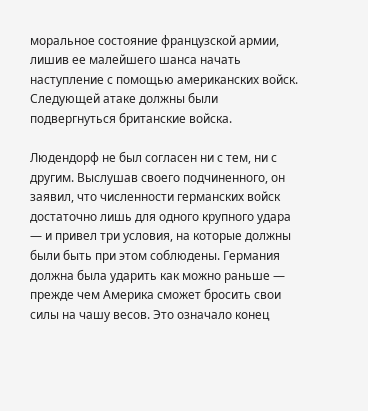моральное состояние французской армии, лишив ее малейшего шанса начать наступление с помощью американских войск. Следующей атаке должны были подвергнуться британские войска.

Людендорф не был согласен ни с тем, ни с другим. Выслушав своего подчиненного, он заявил, что численности германских войск достаточно лишь для одного крупного удара — и привел три условия, на которые должны были быть при этом соблюдены. Германия должна была ударить как можно раньше — прежде чем Америка сможет бросить свои силы на чашу весов. Это означало конец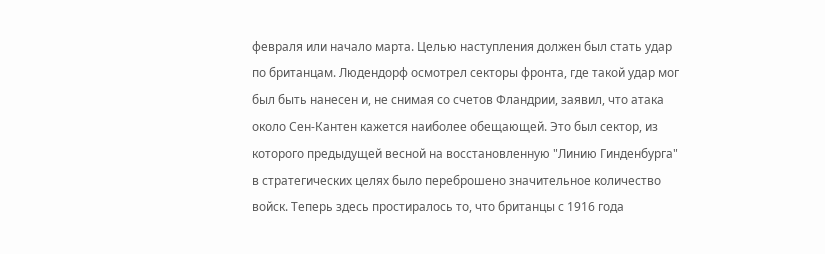февраля или начало марта. Целью наступления должен был стать удар по британцам. Людендорф осмотрел секторы фронта, где такой удар мог был быть нанесен и, не снимая со счетов Фландрии, заявил, что атака около Сен-Кантен кажется наиболее обещающей. Это был сектор, из которого предыдущей весной на восстановленную "Линию Гинденбурга" в стратегических целях было переброшено значительное количество войск. Теперь здесь простиралось то, что британцы с 1916 года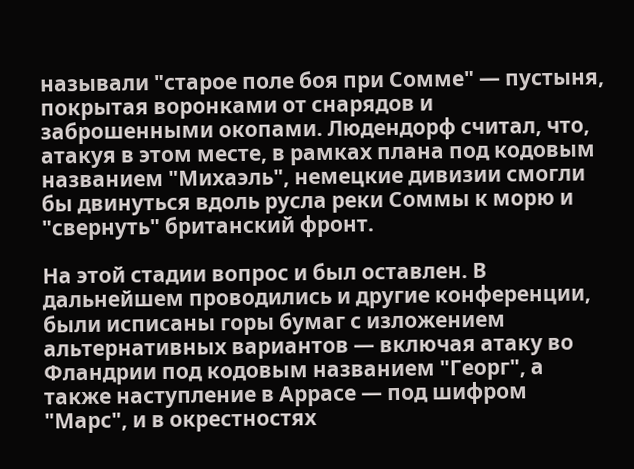называли "старое поле боя при Сомме" — пустыня, покрытая воронками от снарядов и заброшенными окопами. Людендорф считал, что, атакуя в этом месте, в рамках плана под кодовым названием "Михаэль", немецкие дивизии смогли бы двинуться вдоль русла реки Соммы к морю и "свернуть" британский фронт.

На этой стадии вопрос и был оставлен. В дальнейшем проводились и другие конференции, были исписаны горы бумаг с изложением альтернативных вариантов — включая атаку во Фландрии под кодовым названием "Георг", а также наступление в Аррасе — под шифром "Марс", и в окрестностях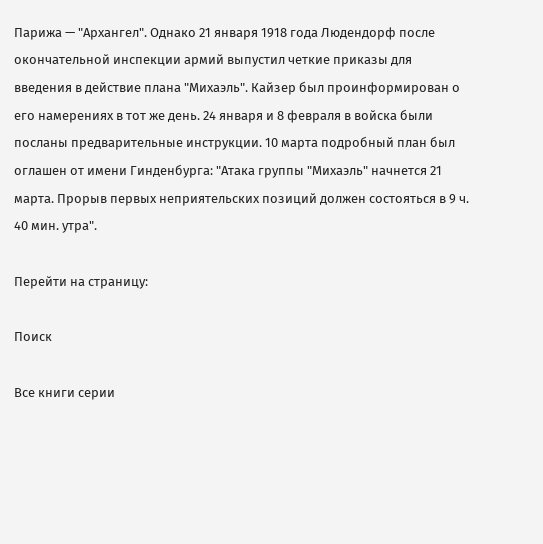Парижа — "Архангел". Однако 21 января 1918 года Людендорф после окончательной инспекции армий выпустил четкие приказы для введения в действие плана "Михаэль". Кайзер был проинформирован о его намерениях в тот же день. 24 января и 8 февраля в войска были посланы предварительные инструкции. 10 марта подробный план был оглашен от имени Гинденбурга: "Атака группы "Михаэль" начнется 21 марта. Прорыв первых неприятельских позиций должен состояться в 9 ч. 40 мин. утра".

Перейти на страницу:

Поиск

Все книги серии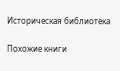Историческая библиотека

Похожие книги